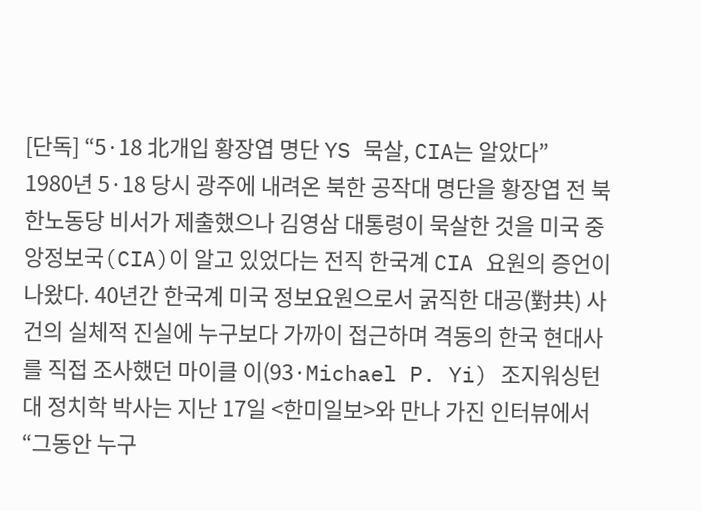[단독] “5·18 北개입 황장엽 명단 YS 묵살, CIA는 알았다”
1980년 5·18 당시 광주에 내려온 북한 공작대 명단을 황장엽 전 북한노동당 비서가 제출했으나 김영삼 대통령이 묵살한 것을 미국 중앙정보국(CIA)이 알고 있었다는 전직 한국계 CIA 요원의 증언이 나왔다. 40년간 한국계 미국 정보요원으로서 굵직한 대공(對共) 사건의 실체적 진실에 누구보다 가까이 접근하며 격동의 한국 현대사를 직접 조사했던 마이클 이(93·Michael P. Yi) 조지워싱턴대 정치학 박사는 지난 17일 <한미일보>와 만나 가진 인터뷰에서 “그동안 누구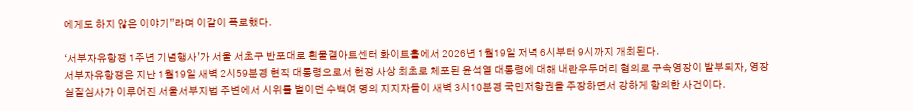에게도 하지 않은 이야기”라며 이같이 폭로했다.

‘서부자유항쟁 1주년 기념행사’가 서울 서초구 반포대로 흰물결아트센터 화이트홀에서 2026년 1월19일 저녁 6시부터 9시까지 개최된다.
서부자유항쟁은 지난 1월19일 새벽 2시59분경 현직 대통령으로서 헌정 사상 최초로 체포된 윤석열 대통령에 대해 내란우두머리 혐의로 구속영장이 발부되자, 영장실질심사가 이루어진 서울서부지법 주변에서 시위를 벌이던 수백여 명의 지지자들이 새벽 3시10분경 국민저항권을 주장하면서 강하게 항의한 사건이다.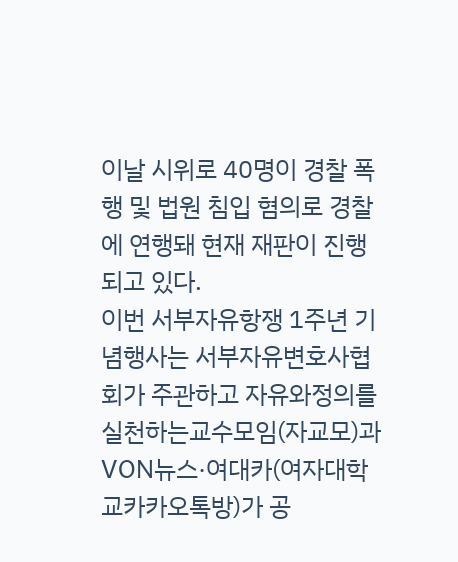이날 시위로 40명이 경찰 폭행 및 법원 침입 혐의로 경찰에 연행돼 현재 재판이 진행되고 있다.
이번 서부자유항쟁 1주년 기념행사는 서부자유변호사협회가 주관하고 자유와정의를실천하는교수모임(자교모)과 VON뉴스·여대카(여자대학교카카오톡방)가 공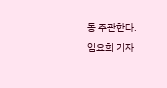동 주관한다.
임요희 기자